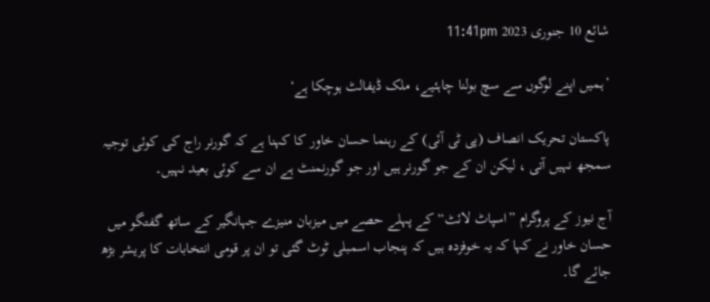شائع 10 جنوری 2023 11:41pm

’ہمیں اپنے لوگوں سے سچ بولنا چاہئیے، ملک ڈیفالٹ ہوچکا ہے‘

پاکستان تحریک انصاف (پی ٹی آئی) کے رہنما حسان خاور کا کہنا ہے کہ گورنر راج کی کوئی توجیہ سمجھ نہیں آتی ، لیکن ان کے جو گورنر ہیں اور جو گورنمنٹ ہے ان سے کوئی بعید نہیں۔

آج نیوز کے پروگرام ”اسپاٹ لائٹ“ کے پہلے حصے میں میزبان منیزے جہانگیر کے ساتھ گفتگو میں حسان خاور نے کہا کہ یہ خوفزدہ ہیں کہ پنجاب اسمبلی ٹوٹ گئی تو ان پر قومی انتخابات کا پریشر بڑھ جائے گا۔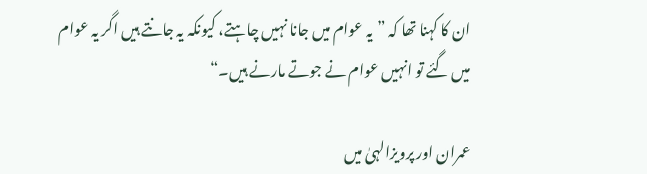ان کا کہنا تھا کہ ”یہ عوام میں جانا نہیں چاہتے، کیونکہ یہ جانتے ہیں اگر یہ عوام میں گئے تو انہیں عوام نے جوتے مارنے ہیں۔“

عمران اور پرویزالہیٰ میں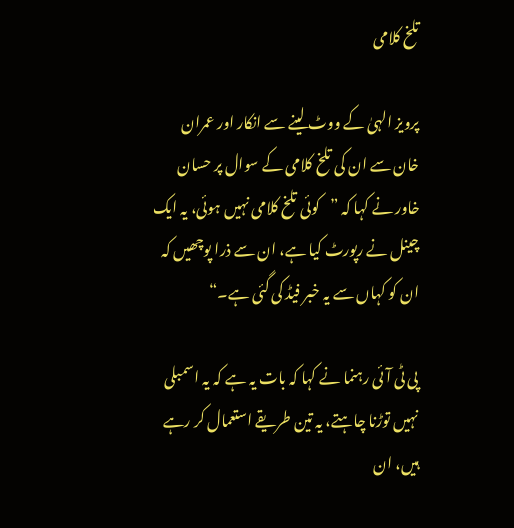تلخ کلامی

پرویز الہیٰ کے ووٹ لینے سے انکار اور عمران خان سے ان کی تلخ کلامی کے سوال پر حسان خاور نے کہا کہ ”کوئی تلخ کلامی نہیں ہوئی، یہ ایک چینل نے رپورٹ کیا ہے، ان سے ذرا پوچھیں کہ ان کو کہاں سے یہ خبر فیڈ کی گئی ہے۔“

پی ٹی آئی رہنما نے کہا کہ بات یہ ہے کہ یہ اسمبلی نہیں توڑنا چاہتے، یہ تین طریقے استعمال کر رہے ہیں، ان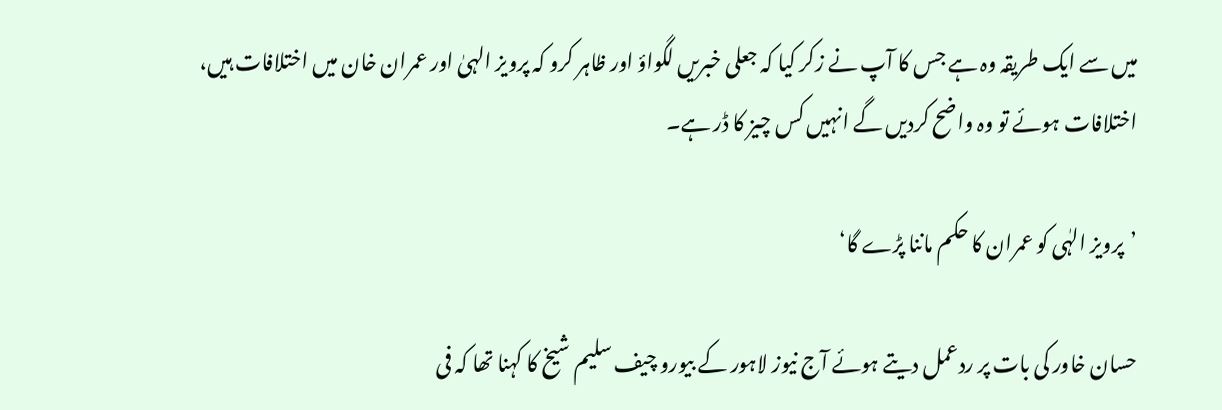میں سے ایک طریقہ وہ ہے جس کا آپ نے زکر کیا کہ جعلی خبریں لگواؤ اور ظاہر کرو کہ پرویز الہیٰ اور عمران خان میں اختلافات ہیں، اختلافات ہوئے تو وہ واضح کردیں گے انہیں کس چیز کا ڈر ہے۔

’پرویز الہٰی کو عمران کا حکم ماننا پڑے گا‘

حسان خاور کی بات پر ردعمل دیتے ہوئے آج نیوز لاہور کے بیورو چیف سلیم شیخ کا کہنا تھا کہ فی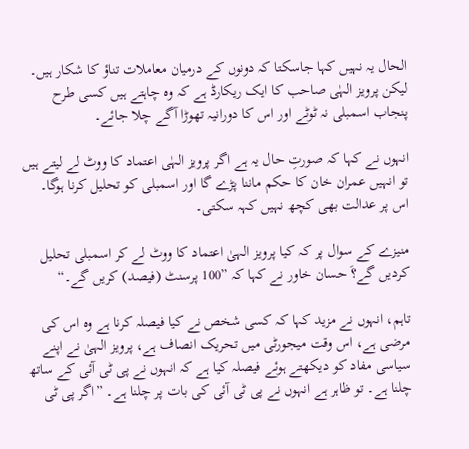الحال یہ نہیں کہا جاسکتا کہ دونوں کے درمیان معاملات تناؤ کا شکار ہیں۔ لیکن پرویز الہٰی صاحب کا ایک ریکارڈ ہے کہ وہ چاہتے ہیں کسی طرح پنجاب اسمبلی نہ ٹوٹے اور اس کا دورانیہ تھوڑا آگے چلا جائے۔

انہوں نے کہا کہ صورتِ حال یہ ہے اگر پرویز الہٰی اعتماد کا ووٹ لے لیتے ہیں تو انہیں عمران خان کا حکم ماننا پڑے گا اور اسمبلی کو تحلیل کرنا ہوگا۔ اس پر عدالت بھی کچھ نہیں کہہ سکتی۔

منیزے کے سوال پر کہ کیا پرویز الہیٰ اعتماد کا ووٹ لے کر اسمبلی تحلیل کردیں گے؟َ حسان خاور نے کہا کہ ”100 پرسنٹ (فیصد) کریں گے۔“

تاہم، انہوں نے مزید کہا کہ کسی شخص نے کیا فیصلہ کرنا ہے وہ اس کی مرضی ہے، اس وقت میجورٹی میں تحریک انصاف ہے، پرویز الہیٰ نے اپنے سیاسی مفاد کو دیکھتے ہوئے فیصلہ کیا ہے کہ انہوں نے پی ٹی آئی کے ساتھ چلنا ہے۔ تو ظاہر ہے انہوں نے پی ٹی آئی کی بات پر چلنا ہے۔ ”اگر پی ٹی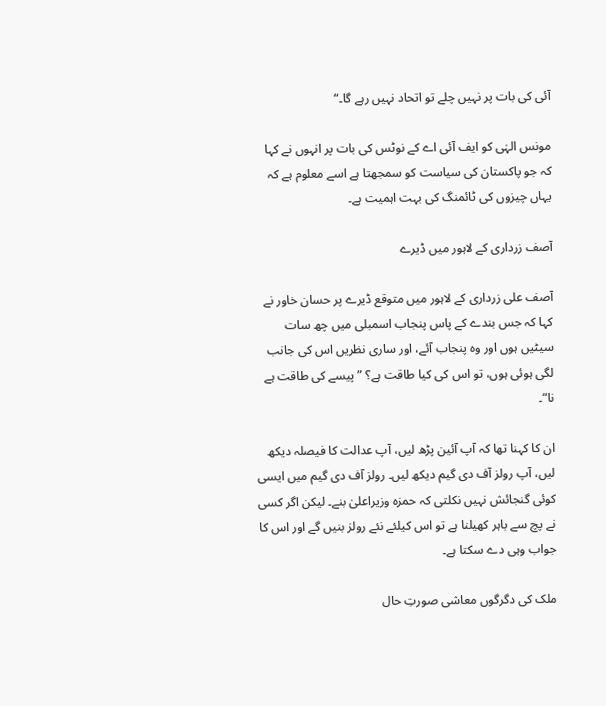آئی کی بات پر نہیں چلے تو اتحاد نہیں رہے گا۔“

مونس الہٰی کو ایف آئی اے کے نوٹس کی بات پر انہوں نے کہا کہ جو پاکستان کی سیاست کو سمجھتا ہے اسے معلوم ہے کہ یہاں چیزوں کی ٹائمنگ کی بہت اہمیت ہے۔

آصف زرداری کے لاہور میں ڈیرے

آصف علی زرداری کے لاہور میں متوقع ڈیرے پر حسان خاور نے کہا کہ جس بندے کے پاس پنجاب اسمبلی میں چھ سات سیٹیں ہوں اور وہ پنجاب آئے، اور ساری نظریں اس کی جانب لگی ہوئی ہوں، تو اس کی کیا طاقت ہے؟ ”پیسے کی طاقت ہے نا“۔

ان کا کہنا تھا کہ آپ آئین پڑھ لیں، آپ عدالت کا فیصلہ دیکھ لیں، آپ رولز آف دی گیم دیکھ لیں۔ رولز آف دی گیم میں ایسی کوئی گنجائش نہیں نکلتی کہ حمزہ وزیراعلیٰ بنے۔ لیکن اگر کسی نے پچ سے باہر کھیلنا ہے تو اس کیلئے نئے رولز بنیں گے اور اس کا جواب وہی دے سکتا ہے۔

ملک کی دگرگوں معاشی صورتِ حال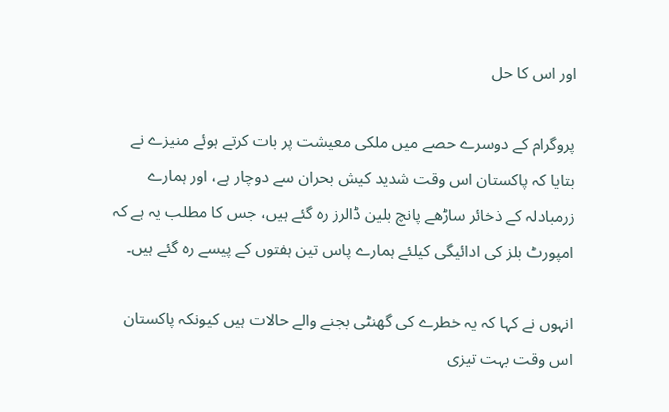اور اس کا حل

پروگرام کے دوسرے حصے میں ملکی معیشت پر بات کرتے ہوئے منیزے نے بتایا کہ پاکستان اس وقت شدید کیش بحران سے دوچار ہے، اور ہمارے زرمبادلہ کے ذخائر ساڑھے پانچ بلین ڈالرز رہ گئے ہیں، جس کا مطلب یہ ہے کہ امپورٹ بلز کی ادائیگی کیلئے ہمارے پاس تین ہفتوں کے پیسے رہ گئے ہیں۔

انہوں نے کہا کہ یہ خطرے کی گھنٹی بجنے والے حالات ہیں کیونکہ پاکستان اس وقت بہت تیزی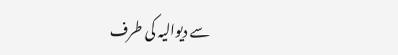سے دیوالیہ کی طرف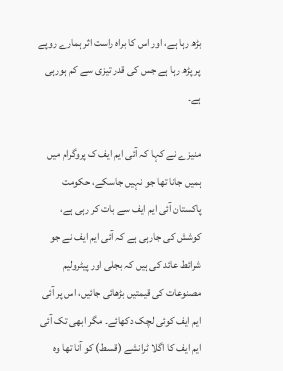بڑھ رہا ہے، اور اس کا براہ راست اثر ہمارے روپے پر پڑھ رہا ہے جس کی قدر تیزی سے کم ہورہی ہے۔

منیزے نے کہا کہ آئی ایم ایف ک پروگرام میں ہمیں جانا تھا جو نہیں جاسکے، حکومت پاکستان آئی ایم ایف سے بات کر رہی ہے، کوشش کی جارہی ہے کہ آئی ایم ایف نے جو شرائط عائد کی ہیں کہ بجلی اور پیٹرولیم مصنوعات کی قیمتیں بڑھائی جائیں، اس پر آئی ایم ایف کوئی لچک دکھائے۔ مگر ابھی تک آئی ایم ایف کا اگلا ٹرانشے (قسط) کو آنا تھا وہ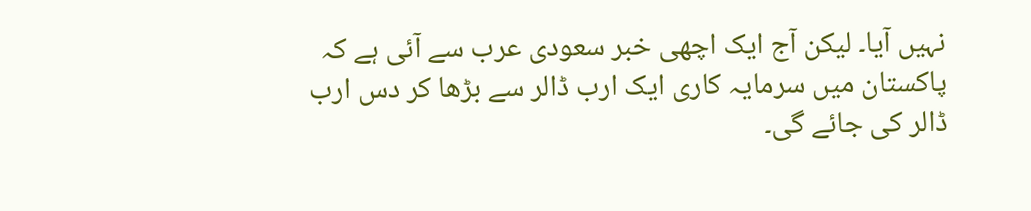نہیں آیا۔ لیکن آج ایک اچھی خبر سعودی عرب سے آئی ہے کہ پاکستان میں سرمایہ کاری ایک ارب ڈالر سے بڑھا کر دس ارب ڈالر کی جائے گی۔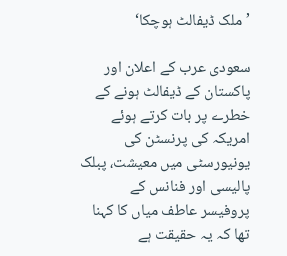’ملک ڈیفالٹ ہوچکا‘

سعودی عرب کے اعلان اور پاکستان کے ڈیفالٹ ہونے کے خطرے پر بات کرتے ہوئے امریکہ کی پرنسٹن کی یونیورسٹی میں معیشت، پبلک پالیسی اور فنانس کے پروفیسر عاطف میاں کا کہنا تھا کہ یہ حقیقت ہے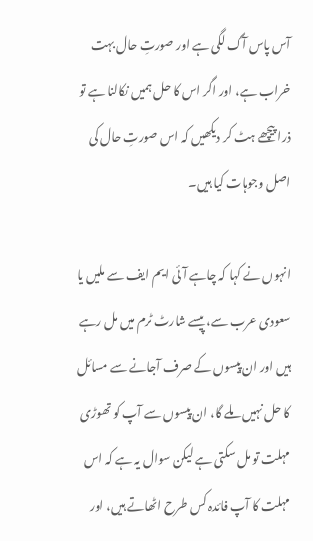آس پاس آگ لگی ہے اور صورتِ حال بہت خراب ہے، اور اگر اس کا حل ہمیں نکالنا ہے تو ذرا پیچھے ہٹ کر دیکھیں کہ اس صورتِ حال کی اصل وجوہات کیا ہیں۔

انہوں نے کہا کہ چاہے آئی ایم ایف سے ملیں یا سعودی عرب سے، پیسے شارٹ ٹرم میں مل رہے ہیں اور ان پیسوں کے صرف آجانے سے مسائل کا حل نہیں ملے گا، ان پیسوں سے آپ کو تھوڑی مہلت تو مل سکتی ہے لیکن سوال یہ ہے کہ اس مہلت کا آپ فائدہ کس طرح اٹھاتے ہیں، اور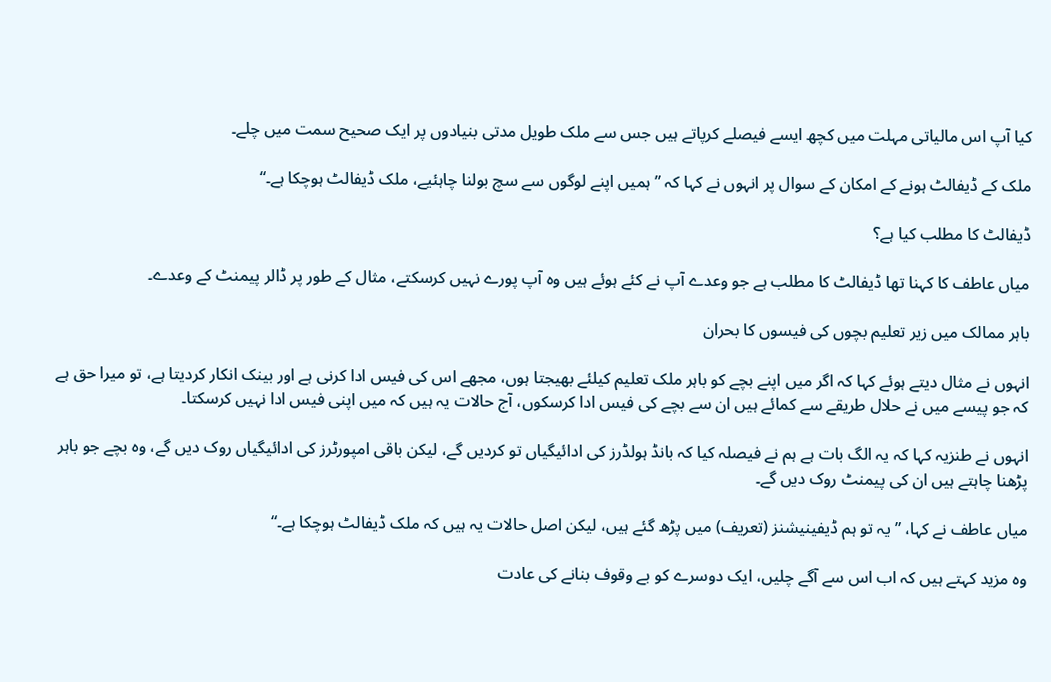کیا آپ اس مالیاتی مہلت میں کچھ ایسے فیصلے کرپاتے ہیں جس سے ملک طویل مدتی بنیادوں پر ایک صحیح سمت میں چلے۔

ملک کے ڈیفالٹ ہونے کے امکان کے سوال پر انہوں نے کہا کہ ”ہمیں اپنے لوگوں سے سچ بولنا چاہئیے، ملک ڈیفالٹ ہوچکا ہے۔“

ڈیفالٹ کا مطلب کیا ہے؟

میاں عاطف کا کہنا تھا ڈیفالٹ کا مطلب ہے جو وعدے آپ نے کئے ہوئے ہیں وہ آپ پورے نہیں کرسکتے، مثال کے طور پر ڈالر پیمنٹ کے وعدے۔

باہر ممالک میں زیر تعلیم بچوں کی فیسوں کا بحران

انہوں نے مثال دیتے ہوئے کہا کہ اگر میں اپنے بچے کو باہر ملک تعلیم کیلئے بھیجتا ہوں، مجھے اس کی فیس ادا کرنی ہے اور بینک انکار کردیتا ہے، تو میرا حق ہے کہ جو پیسے میں نے حلال طریقے سے کمائے ہیں ان سے بچے کی فیس ادا کرسکوں، آج حالات یہ ہیں کہ میں اپنی فیس ادا نہیں کرسکتا۔

انہوں نے طنزیہ کہا کہ یہ الگ بات ہے ہم نے فیصلہ کیا کہ بانڈ ہولڈرز کی ادائیگیاں تو کردیں گے، لیکن باقی امپورٹرز کی ادائیگیاں روک دیں گے، وہ بچے جو باہر پڑھنا چاہتے ہیں ان کی پیمنٹ روک دیں گے۔

میاں عاطف نے کہا، ”یہ تو ہم ڈیفینیشنز (تعریف) میں پڑھ گئے ہیں، لیکن اصل حالات یہ ہیں کہ ملک ڈیفالٹ ہوچکا ہے۔“

وہ مزید کہتے ہیں کہ اب اس سے آگے چلیں، ایک دوسرے کو بے وقوف بنانے کی عادت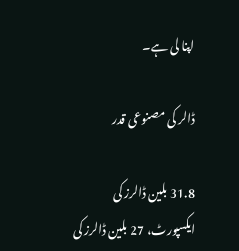اپنا لی ہے۔

ڈالر کی مصنوعی قدر

31.8 بلین ڈالرز کی ایکسپورٹ، 27 بلین ڈالرز کی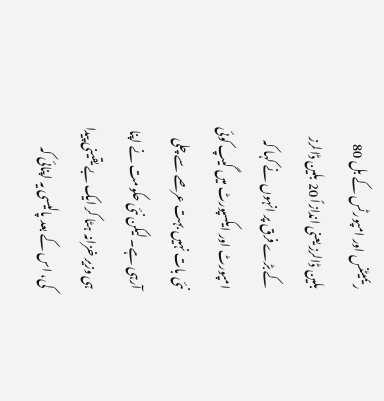ریمیٹنس اور امپورٹس کے بل 80 بلین ڈالرز یعنی اندازاً 20 بلین ڈالرز کے بڑے فرق پر انہوں نے کہا کہ امپورٹ اور ایکسپورٹ میں گیپ کوئی نئی بات نہیں بہت عرصے سے چلی آرہی ہے۔ لیکن نئی حکومت نے اپنا ہی وزیر خزانہ ہٹا کر ایک بے یقینی پیدا کی، اس کے بعد پالیسی یہ اپنائی کہ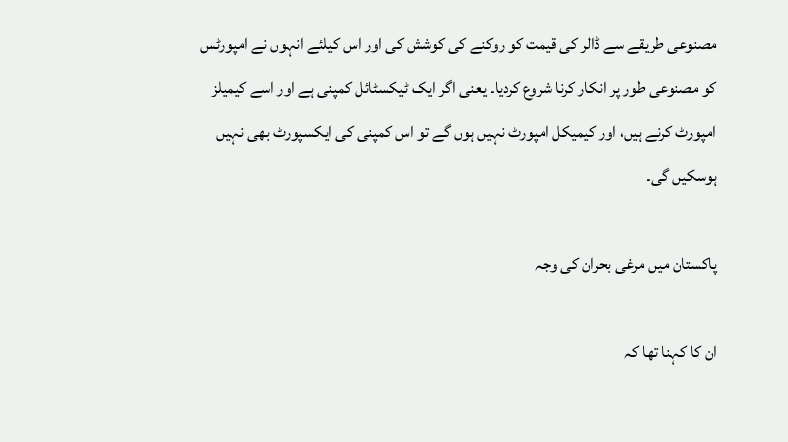مصنوعی طریقے سے ڈالر کی قیمت کو روکنے کی کوشش کی اور اس کیلئے انہوں نے امپورٹس کو مصنوعی طور پر انکار کرنا شروع کردیا۔ یعنی اگر ایک ٹیکسٹائل کمپنی ہے اور اسے کیمیلز امپورٹ کرنے ہیں، اور کیمیکل امپورٹ نہیں ہوں گے تو اس کمپنی کی ایکسپورٹ بھی نہیں ہوسکیں گی۔

پاکستان میں مرغی بحران کی وجہ

ان کا کہنا تھا کہ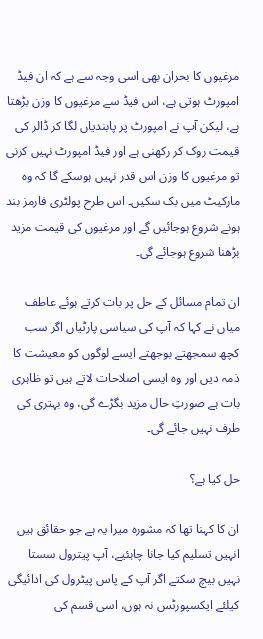مرغیوں کا بحران بھی اسی وجہ سے ہے کہ ان فیڈ امپورٹ ہوتی ہے، اس فیڈ سے مرغیوں کا وزن بڑھتا ہے، لیکن آپ نے امپورٹ پر پابندیاں لگا کر ڈالر کی قیمت روک کر رکھنی ہے اور فیڈ امپورٹ نہیں کرنی تو مرغیوں کا وزن اس قدر نہیں ہوسکے گا کہ وہ مارکیٹ میں بک سکیں۔ اس طرح پولٹری فارمز بند ہونے شروع ہوجائیں گے اور مرغیوں کی قیمت مزید بڑھنا شروع ہوجائے گی۔

ان تمام مسائل کے حل پر بات کرتے ہوئے عاطف میاں نے کہا کہ آپ کی سیاسی پارٹیاں اگر سب کچھ سمجھتے بوجھتے ایسے لوگوں کو معیشت کا ذمہ دیں اور وہ ایسی اصلاحات لاتے ہیں تو ظاہری بات ہے صورتِ حال مزید بگڑے گی، وہ بہتری کی طرف نہیں جائے گی۔

حل کیا ہے؟

ان کا کہنا تھا کہ مشورہ میرا یہ ہے جو حقائق ہیں انہیں تسلیم کیا جانا چاہئیے، آپ پیترول سستا نہیں بیچ سکتے اگر آپ کے پاس پیٹرول کی ادائیگی کیلئے ایکسپورٹس نہ ہوں، اسی قسم کی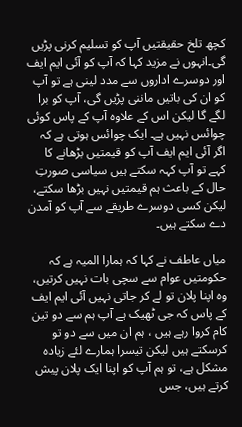کچھ تلخ حقیقتیں آپ کو تسلیم کرنی پڑیں گی۔انہوں نے مزید کہا کہ آپ کو آئی ایم ایف اور دوسرے اداروں سے مدد لینی ہے تو آپ کو ان کی باتیں ماننی پڑیں گی، آپ کو برا لگے گا لیکن اس کے علاوہ آپ کے پاس کوئی چوائس نہیں ہے۔ ایک چوائس ہوتی ہے کہ اگر آئی ایم ایف آپ کو قیمتیں بڑھانے کا کہے تو آپ کہہ سکتے ہیں سیاسی صورتِ حال کے باعث ہم قیمتیں نہیں بڑھا سکتے، لیکن کسی دوسرے طریقے سے آپ کو آمدن دے سکتے ہیں۔

میاں عاطف نے کہا کہ ہمارا المیہ ہے کہ حکومتیں عوام سے سچی بات نہیں کرتیں، وہ اپنا پلان تو لے کر جاتی نہیں آئی ایم ایف کے پاس کہ جی ٹھیک ہے آپ ہم سے دو تین کام کروا رہے ہیں ، ہم ان میں سے دو تو کرسکتے ہیں لیکن تیسرا ہمارے لئے زیادہ مشکل ہے، تو ہم آپ کو اپنا ایک پلان پیش کرتے ہیں، جس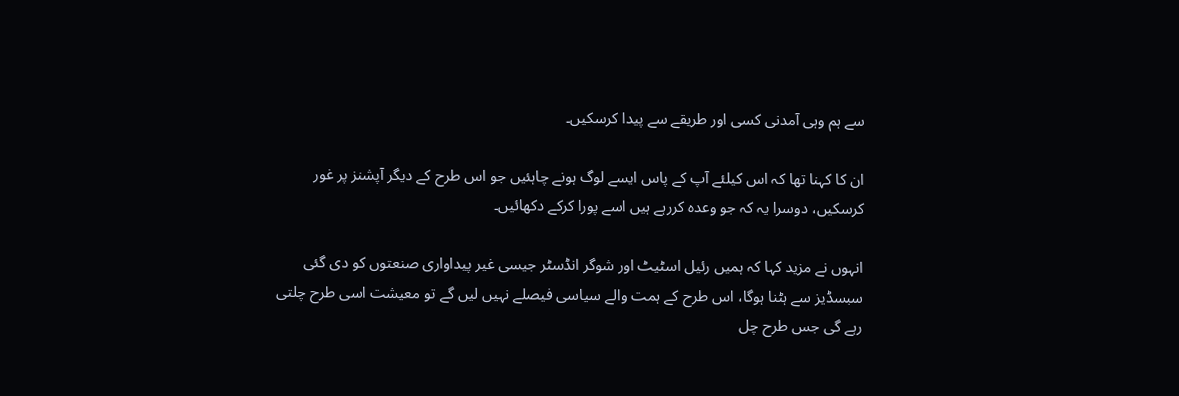سے ہم وہی آمدنی کسی اور طریقے سے پیدا کرسکیں۔

ان کا کہنا تھا کہ اس کیلئے آپ کے پاس ایسے لوگ ہونے چاہئیں جو اس طرح کے دیگر آپشنز پر غور کرسکیں، دوسرا یہ کہ جو وعدہ کررہے ہیں اسے پورا کرکے دکھائیں۔

انہوں نے مزید کہا کہ ہمیں رئیل اسٹیٹ اور شوگر انڈسٹر جیسی غیر پیداواری صنعتوں کو دی گئی سبسڈیز سے ہٹنا ہوگا، اس طرح کے ہمت والے سیاسی فیصلے نہیں لیں گے تو معیشت اسی طرح چلتی رہے گی جس طرح چل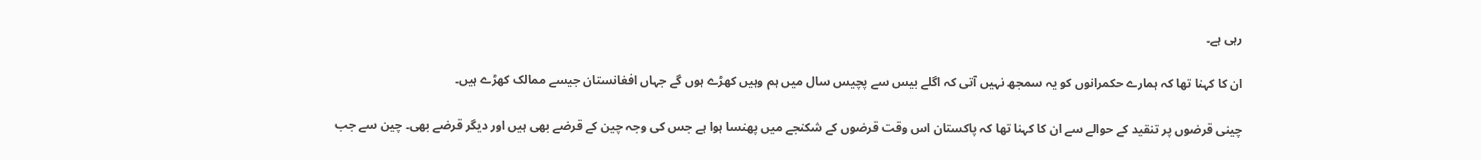رہی ہے۔

ان کا کہنا تھا کہ ہمارے حکمرانوں کو یہ سمجھ نہیں آتی کہ اگلے بیس سے پچیس سال میں ہم وہیں کھڑے ہوں گے جہاں افغانستان جیسے ممالک کھڑے ہیں۔

چینی قرضوں پر تنقید کے حوالے سے ان کا کہنا تھا کہ پاکستان اس وقت قرضوں کے شکنجے میں پھنسا ہوا ہے جس کی وجہ چین کے قرضے بھی ہیں اور دیگر قرضے بھی۔ چین سے جب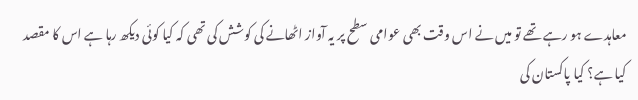معاہدے ہو رہے تھے تو میں نے اس وقت بھی عوامی سطح پر یہ آواز اٹھانے کی کوشش کی تھی کہ کیا کوئی دیکھ رہا ہے اس کا مقصد کیا ہے؟ کیا پاکستان کی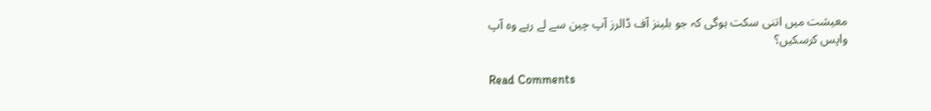معیشت میں اتنی سکت ہوگی کہ جو بلینز آف ڈالرز آپ چین سے لے رہے وہ آپ واپس کرسکیں؟

Read Comments